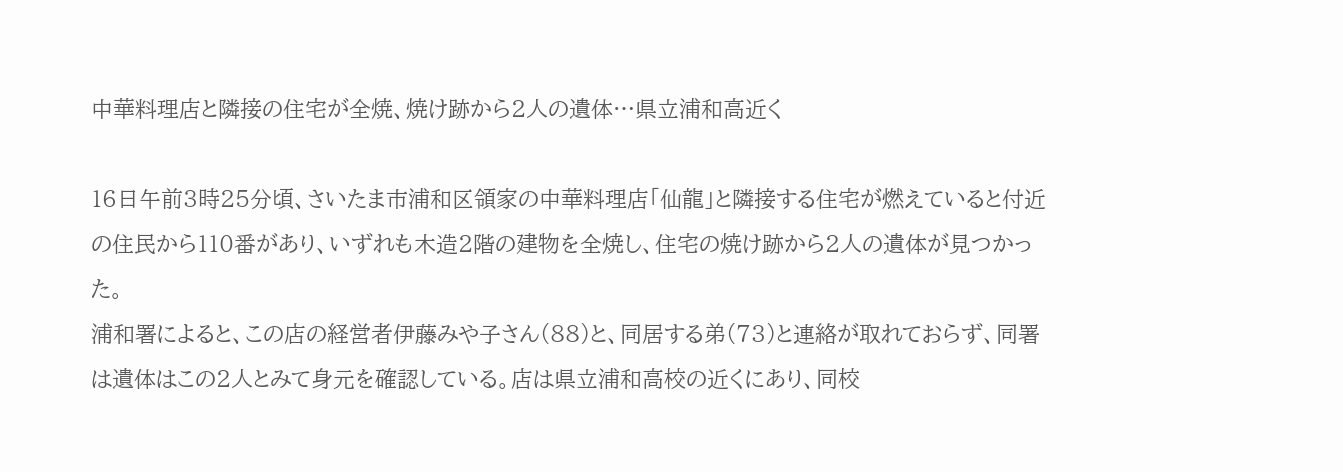中華料理店と隣接の住宅が全焼、焼け跡から2人の遺体…県立浦和高近く

16日午前3時25分頃、さいたま市浦和区領家の中華料理店「仙龍」と隣接する住宅が燃えていると付近の住民から110番があり、いずれも木造2階の建物を全焼し、住宅の焼け跡から2人の遺体が見つかった。
浦和署によると、この店の経営者伊藤みや子さん(88)と、同居する弟(73)と連絡が取れておらず、同署は遺体はこの2人とみて身元を確認している。店は県立浦和高校の近くにあり、同校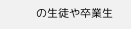の生徒や卒業生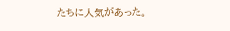たちに人気があった。